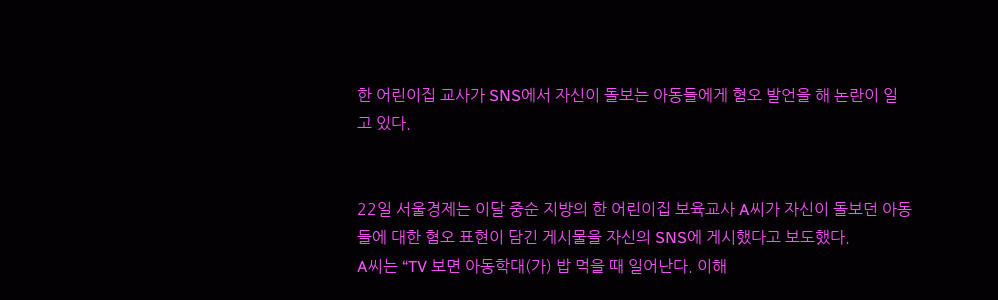한 어린이집 교사가 SNS에서 자신이 돌보는 아동들에게 혐오 발언을 해 논란이 일고 있다.


22일 서울경제는 이달 중순 지방의 한 어린이집 보육교사 A씨가 자신이 돌보던 아동들에 대한 혐오 표현이 담긴 게시물을 자신의 SNS에 게시했다고 보도했다.
A씨는 “TV 보면 아동학대(가) 밥 먹을 때 일어난다. 이해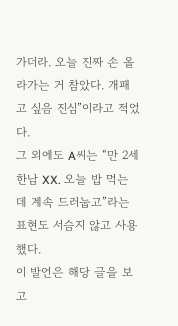가더라. 오늘 진짜 손 올라가는 거 참았다. 개패고 싶음 진심”이라고 적었다.
그 외에도 A씨는 “만 2세 한남 XX. 오늘 밥 먹는데 계속 드러눕고”라는 표현도 서슴지 않고 사용했다.
이 발언은 해당 글을 보고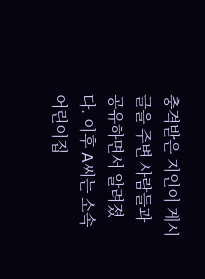충격받은 지인이 게시글을 주변 사람들과 공유하면서 알려졌다. 이후 A씨는 소속 어린이집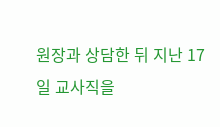원장과 상담한 뒤 지난 17일 교사직을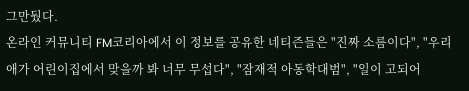그만뒀다.
온라인 커뮤니티 FM코리아에서 이 정보를 공유한 네티즌들은 "진짜 소름이다", "우리 애가 어린이집에서 맞을까 봐 너무 무섭다", "잠재적 아동학대범", "일이 고되어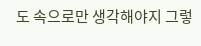도 속으로만 생각해야지 그렇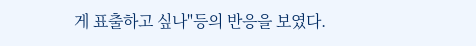게 표출하고 싶나"등의 반응을 보였다.